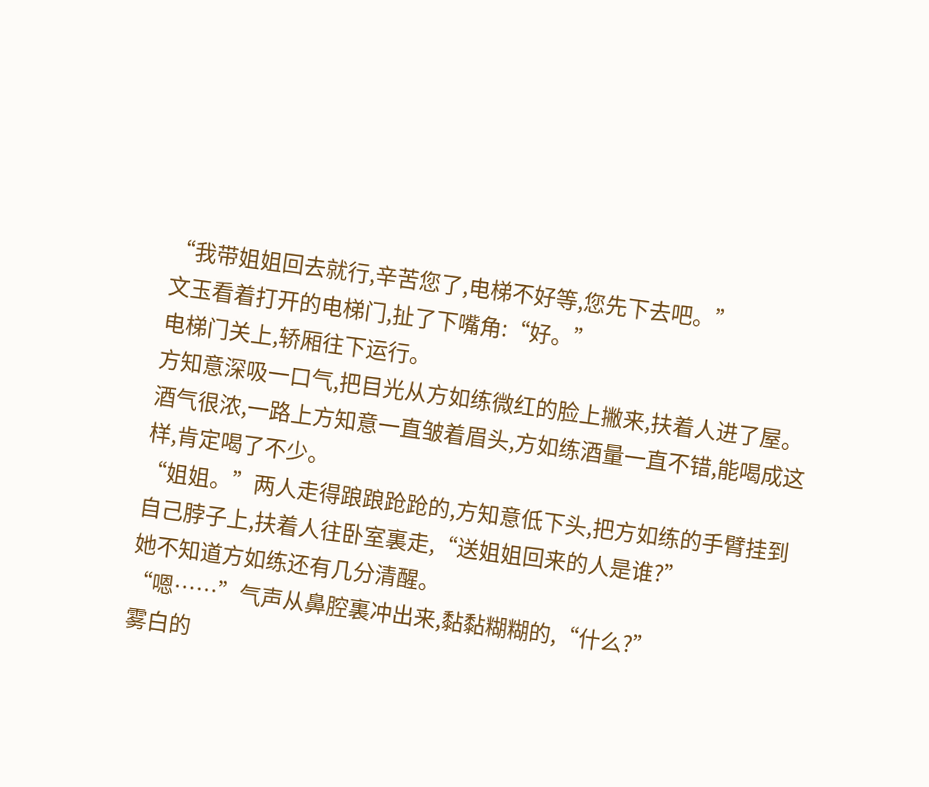“我带姐姐回去就行,辛苦您了,电梯不好等,您先下去吧。”
文玉看着打开的电梯门,扯了下嘴角:“好。”
电梯门关上,轿厢往下运行。
方知意深吸一口气,把目光从方如练微红的脸上撇来,扶着人进了屋。
酒气很浓,一路上方知意一直皱着眉头,方如练酒量一直不错,能喝成这样,肯定喝了不少。
“姐姐。”两人走得踉踉跄跄的,方知意低下头,把方如练的手臂挂到自己脖子上,扶着人往卧室裏走,“送姐姐回来的人是谁?”
她不知道方如练还有几分清醒。
“嗯……”气声从鼻腔裏冲出来,黏黏糊糊的,“什么?”
雾白的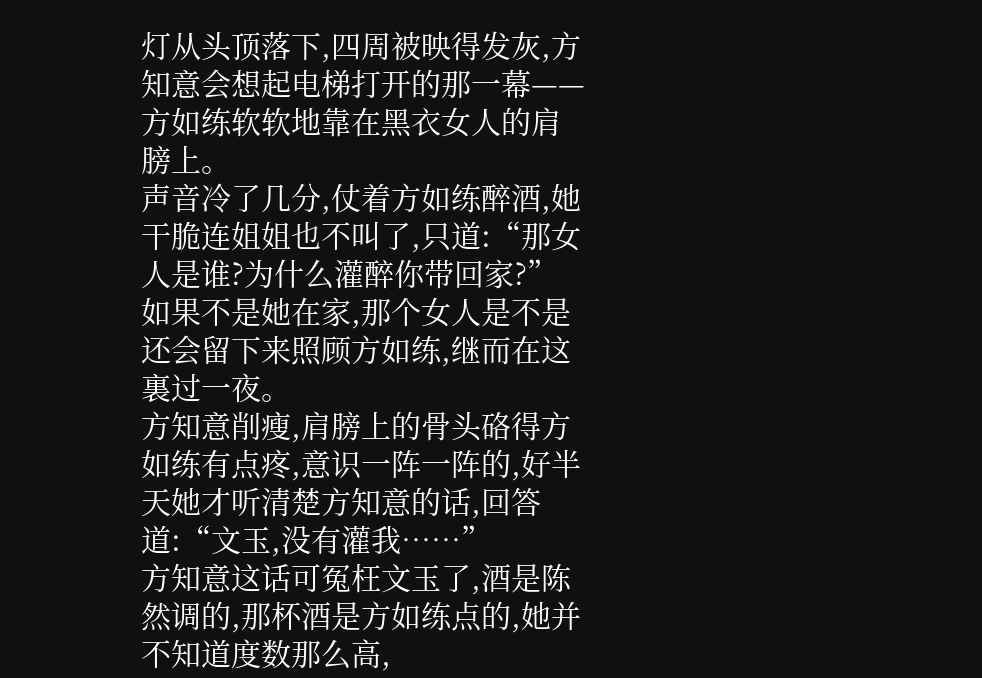灯从头顶落下,四周被映得发灰,方知意会想起电梯打开的那一幕——方如练软软地靠在黑衣女人的肩膀上。
声音冷了几分,仗着方如练醉酒,她干脆连姐姐也不叫了,只道:“那女人是谁?为什么灌醉你带回家?”
如果不是她在家,那个女人是不是还会留下来照顾方如练,继而在这裏过一夜。
方知意削瘦,肩膀上的骨头硌得方如练有点疼,意识一阵一阵的,好半天她才听清楚方知意的话,回答道:“文玉,没有灌我……”
方知意这话可冤枉文玉了,酒是陈然调的,那杯酒是方如练点的,她并不知道度数那么高,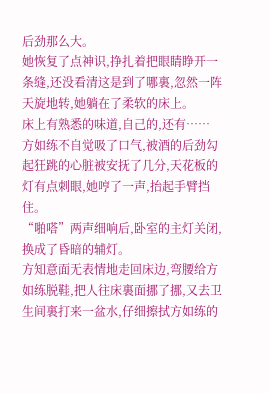后劲那么大。
她恢复了点神识,挣扎着把眼睛睁开一条缝,还没看清这是到了哪裏,忽然一阵天旋地转,她躺在了柔软的床上。
床上有熟悉的味道,自己的,还有……
方如练不自觉吸了口气,被酒的后劲勾起狂跳的心脏被安抚了几分,天花板的灯有点刺眼,她哼了一声,抬起手臂挡住。
“啪嗒”两声细响后,卧室的主灯关闭,换成了昏暗的辅灯。
方知意面无表情地走回床边,弯腰给方如练脱鞋,把人往床裏面挪了挪,又去卫生间裏打来一盆水,仔细擦拭方如练的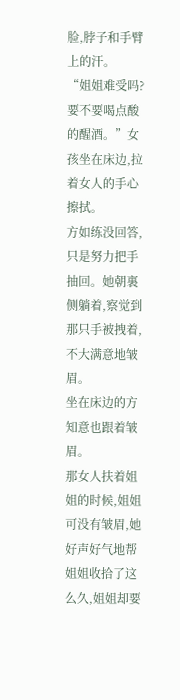脸,脖子和手臂上的汗。
“姐姐难受吗?要不要喝点酸的醒酒。”女孩坐在床边,拉着女人的手心擦拭。
方如练没回答,只是努力把手抽回。她朝裏侧躺着,察觉到那只手被拽着,不大满意地皱眉。
坐在床边的方知意也跟着皱眉。
那女人扶着姐姐的时候,姐姐可没有皱眉,她好声好气地帮姐姐收拾了这么久,姐姐却要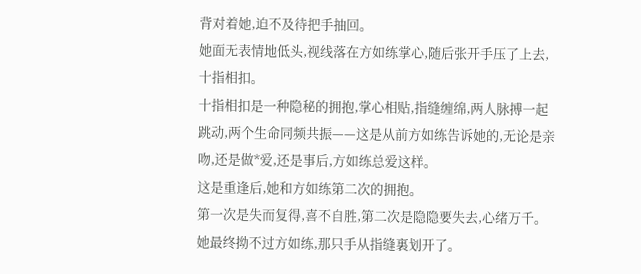背对着她,迫不及待把手抽回。
她面无表情地低头,视线落在方如练掌心,随后张开手压了上去,十指相扣。
十指相扣是一种隐秘的拥抱,掌心相贴,指缝缠绵,两人脉搏一起跳动,两个生命同频共振——这是从前方如练告诉她的,无论是亲吻,还是做*爱,还是事后,方如练总爱这样。
这是重逢后,她和方如练第二次的拥抱。
第一次是失而复得,喜不自胜,第二次是隐隐要失去,心绪万千。
她最终拗不过方如练,那只手从指缝裏划开了。